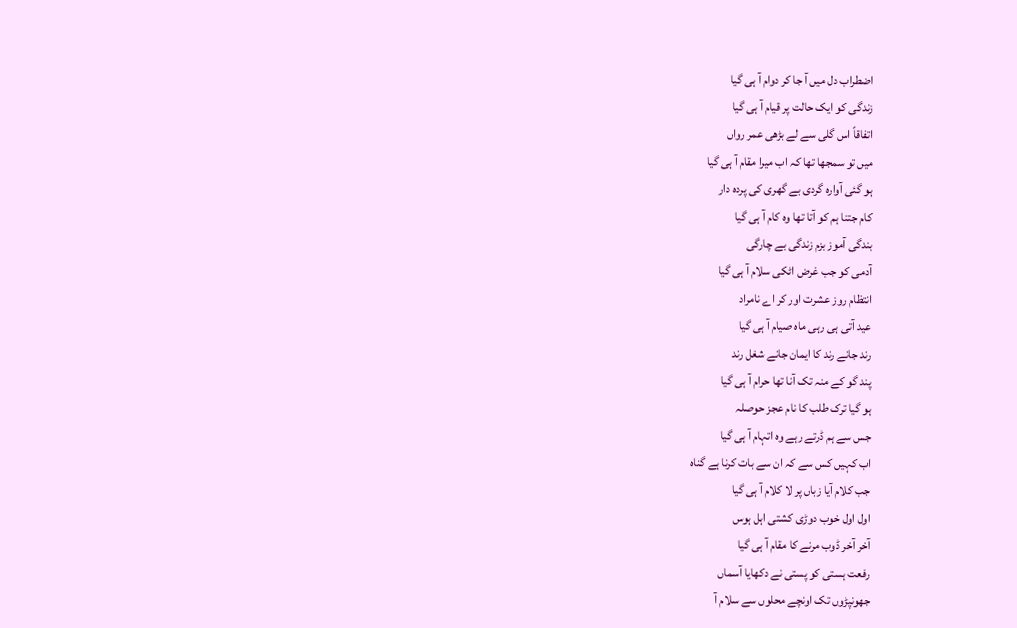اضطراب دل میں آ جا کر دوام آ ہی گیا
زندگی کو ایک حالت پر قیام آ ہی گیا
اتفاقاً اس گلی سے لے بڑھی عمر رواں
میں تو سمجھا تھا کہ اب میرا مقام آ ہی گیا
ہو گئی آوارہ گردی بے گھری کی پردہ دار
کام جتنا ہم کو آتا تھا وہ کام آ ہی گیا
بندگی آموز بزم زندگی بے چارگی
آدمی کو جب غرض اٹکی سلام آ ہی گیا
انتظام روز عشرت اور کر اے نامراد
عید آتی ہی رہی ماہ صیام آ ہی گیا
رند جانے رند کا ایمان جانے شغل رند
پند گو کے منہ تک آنا تھا حرام آ ہی گیا
ہو گیا ترک طلب کا نام عجز حوصلہ
جس سے ہم ڈرتے رہے وہ اتہام آ ہی گیا
اب کہیں کس سے کہ ان سے بات کرنا ہے گناہ
جب کلام آیا زباں پر لا کلام آ ہی گیا
اول اول خوب دوڑی کشتی اہل ہوس
آخر آخر ڈوب مرنے کا مقام آ ہی گیا
رفعت ہستی کو پستی نے دکھایا آسماں
جھونپڑوں تک اونچے محلوں سے سلام آ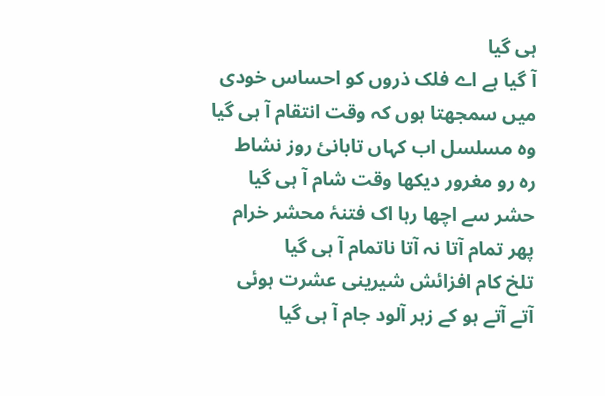ہی گیا
آ گیا ہے اے فلک ذروں کو احساس خودی
میں سمجھتا ہوں کہ وقت انتقام آ ہی گیا
وہ مسلسل اب کہاں تابانیٔ روز نشاط
رہ رو مغرور دیکھا وقت شام آ ہی گیا
حشر سے اچھا رہا اک فتنۂ محشر خرام
پھر تمام آتا نہ آتا ناتمام آ ہی گیا
تلخ کام افزائش شیرینی عشرت ہوئی
آتے آتے ہو کے زہر آلود جام آ ہی گیا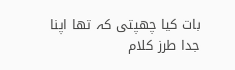بات کیا چھپتی کہ تھا اپنا جدا طرز کلام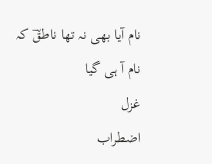نام آیا بھی نہ تھا ناطقؔ کہ نام آ ہی گیا
غزل
اضطراب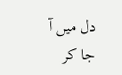دل میں آ جا کر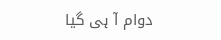دوام آ ہی گیا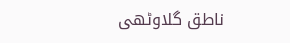ناطق گلاوٹھی